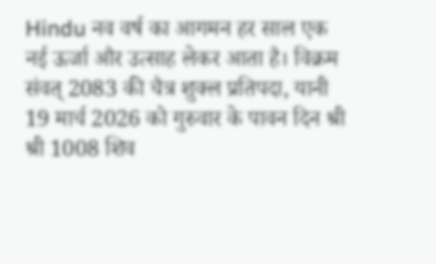Hindu नव वर्ष का आगमन हर साल एक नई ऊर्जा और उत्साह लेकर आता है। विक्रम संवत् 2083 की चैत्र शुक्ल प्रतिपदा, यानी 19 मार्च 2026 को गुरुवार के पावन दिन श्री श्री 1008 शिव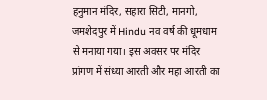हनुमान मंदिर, सहारा सिटी, मानगो, जमशेदपुर में Hindu नव वर्ष की धूमधाम से मनाया गया। इस अवसर पर मंदिर प्रांगण में संध्या आरती और महा आरती का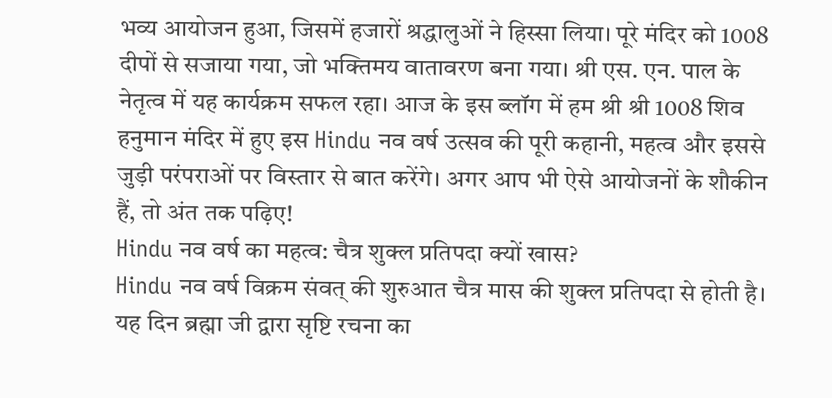भव्य आयोजन हुआ, जिसमें हजारों श्रद्धालुओं ने हिस्सा लिया। पूरे मंदिर को 1008 दीपों से सजाया गया, जो भक्तिमय वातावरण बना गया। श्री एस. एन. पाल के नेतृत्व में यह कार्यक्रम सफल रहा। आज के इस ब्लॉग में हम श्री श्री 1008 शिव हनुमान मंदिर में हुए इस Hindu नव वर्ष उत्सव की पूरी कहानी, महत्व और इससे जुड़ी परंपराओं पर विस्तार से बात करेंगे। अगर आप भी ऐसे आयोजनों के शौकीन हैं, तो अंत तक पढ़िए!
Hindu नव वर्ष का महत्व: चैत्र शुक्ल प्रतिपदा क्यों खास?
Hindu नव वर्ष विक्रम संवत् की शुरुआत चैत्र मास की शुक्ल प्रतिपदा से होती है। यह दिन ब्रह्मा जी द्वारा सृष्टि रचना का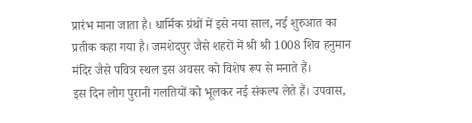प्रारंभ माना जाता है। धार्मिक ग्रंथों में इसे नया साल, नई शुरुआत का प्रतीक कहा गया है। जमशेदपुर जैसे शहरों में श्री श्री 1008 शिव हनुमान मंदिर जैसे पवित्र स्थल इस अवसर को विशेष रूप से मनाते हैं।
इस दिन लोग पुरानी गलतियों को भूलकर नई संकल्प लेते हैं। उपवास,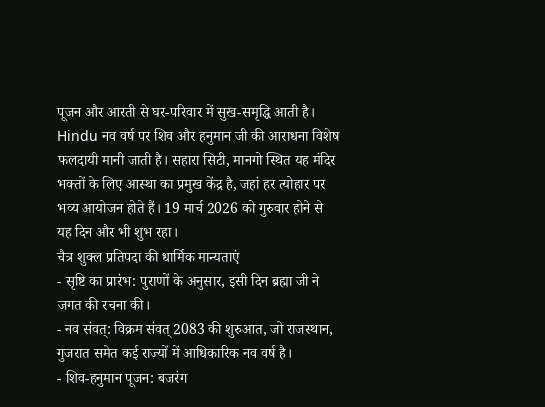पूजन और आरती से घर-परिवार में सुख-समृद्धि आती है। Hindu नव वर्ष पर शिव और हनुमान जी की आराधना विशेष फलदायी मानी जाती है। सहारा सिटी, मानगो स्थित यह मंदिर भक्तों के लिए आस्था का प्रमुख केंद्र है, जहां हर त्योहार पर भव्य आयोजन होते हैं। 19 मार्च 2026 को गुरुवार होने से यह दिन और भी शुभ रहा।
चैत्र शुक्ल प्रतिपदा की धार्मिक मान्यताएं
- सृष्टि का प्रारंभ: पुराणों के अनुसार, इसी दिन ब्रह्मा जी ने जगत की रचना की।
- नव संवत्: विक्रम संवत् 2083 की शुरुआत, जो राजस्थान, गुजरात समेत कई राज्यों में आधिकारिक नव वर्ष है।
- शिव-हनुमान पूजन: बजरंग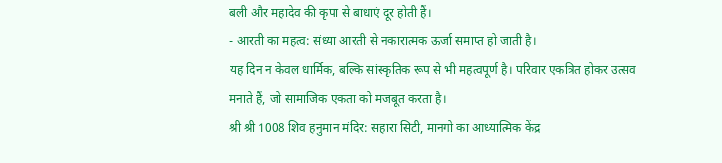बली और महादेव की कृपा से बाधाएं दूर होती हैं।
- आरती का महत्व: संध्या आरती से नकारात्मक ऊर्जा समाप्त हो जाती है।
यह दिन न केवल धार्मिक, बल्कि सांस्कृतिक रूप से भी महत्वपूर्ण है। परिवार एकत्रित होकर उत्सव मनाते हैं, जो सामाजिक एकता को मजबूत करता है।
श्री श्री 1008 शिव हनुमान मंदिर: सहारा सिटी, मानगो का आध्यात्मिक केंद्र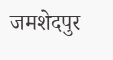जमशेदपुर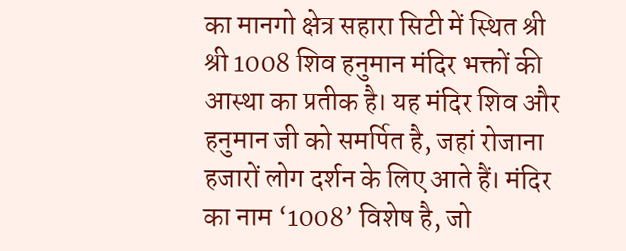का मानगो क्षेत्र सहारा सिटी में स्थित श्री श्री 1008 शिव हनुमान मंदिर भक्तों की आस्था का प्रतीक है। यह मंदिर शिव और हनुमान जी को समर्पित है, जहां रोजाना हजारों लोग दर्शन के लिए आते हैं। मंदिर का नाम ‘1008’ विशेष है, जो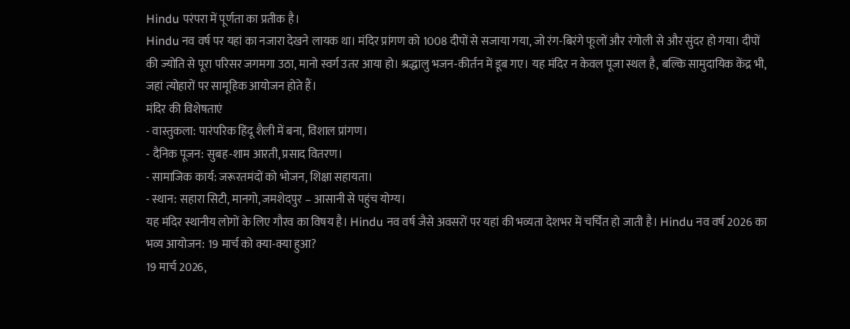Hindu परंपरा में पूर्णता का प्रतीक है।
Hindu नव वर्ष पर यहां का नजारा देखने लायक था। मंदिर प्रांगण को 1008 दीपों से सजाया गया, जो रंग-बिरंगे फूलों और रंगोली से और सुंदर हो गया। दीपों की ज्योति से पूरा परिसर जगमगा उठा, मानो स्वर्ग उतर आया हो। श्रद्धालु भजन-कीर्तन में डूब गए। यह मंदिर न केवल पूजा स्थल है, बल्कि सामुदायिक केंद्र भी, जहां त्योहारों पर सामूहिक आयोजन होते हैं।
मंदिर की विशेषताएं
- वास्तुकला: पारंपरिक हिंदू शैली में बना, विशाल प्रांगण।
- दैनिक पूजन: सुबह-शाम आरती, प्रसाद वितरण।
- सामाजिक कार्य: जरूरतमंदों को भोजन, शिक्षा सहायता।
- स्थान: सहारा सिटी, मानगो, जमशेदपुर – आसानी से पहुंच योग्य।
यह मंदिर स्थानीय लोगों के लिए गौरव का विषय है। Hindu नव वर्ष जैसे अवसरों पर यहां की भव्यता देशभर में चर्चित हो जाती है। Hindu नव वर्ष 2026 का भव्य आयोजन: 19 मार्च को क्या-क्या हुआ?
19 मार्च 2026,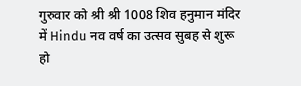गुरुवार को श्री श्री 1008 शिव हनुमान मंदिर में Hindu नव वर्ष का उत्सव सुबह से शुरू हो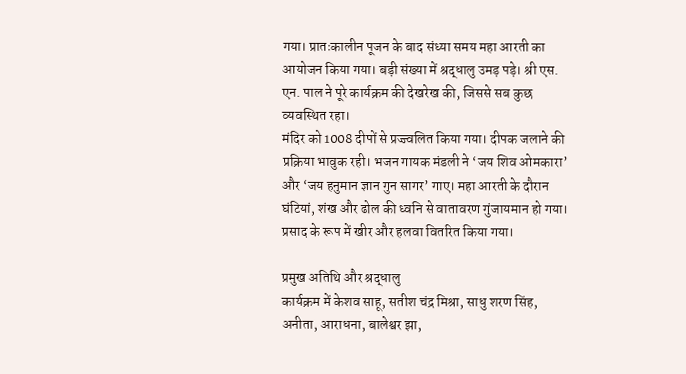गया। प्रातःकालीन पूजन के बाद संध्या समय महा आरती का आयोजन किया गया। बड़ी संख्या में श्रद्धालु उमड़ पड़े। श्री एस. एन. पाल ने पूरे कार्यक्रम की देखरेख की, जिससे सब कुछ व्यवस्थित रहा।
मंदिर को 1008 दीपों से प्रज्ज्वलित किया गया। दीपक जलाने की प्रक्रिया भावुक रही। भजन गायक मंडली ने ‘जय शिव ओमकारा’ और ‘जय हनुमान ज्ञान गुन सागर’ गाए। महा आरती के दौरान घंटियां, शंख और ढोल की ध्वनि से वातावरण गुंजायमान हो गया। प्रसाद के रूप में खीर और हलवा वितरित किया गया।

प्रमुख अतिथि और श्रद्धालु
कार्यक्रम में केशव साहू, सतीश चंद्र मिश्रा, साधु शरण सिंह, अनीता, आराधना, बालेश्वर झा,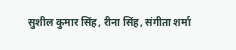सुशील कुमार सिंह, रीना सिंह, संगीता शर्मा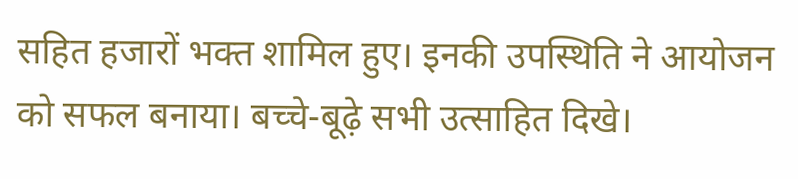सहित हजारों भक्त शामिल हुए। इनकी उपस्थिति ने आयोजन को सफल बनाया। बच्चे-बूढ़े सभी उत्साहित दिखे।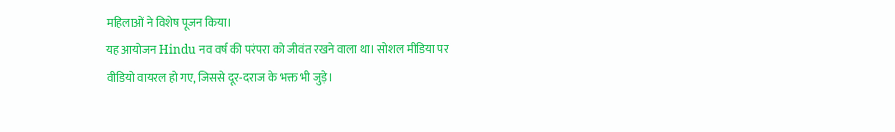महिलाओं ने विशेष पूजन किया।
यह आयोजन Hindu नव वर्ष की परंपरा को जीवंत रखने वाला था। सोशल मीडिया पर वीडियो वायरल हो गए, जिससे दूर-दराज के भक्त भी जुड़े।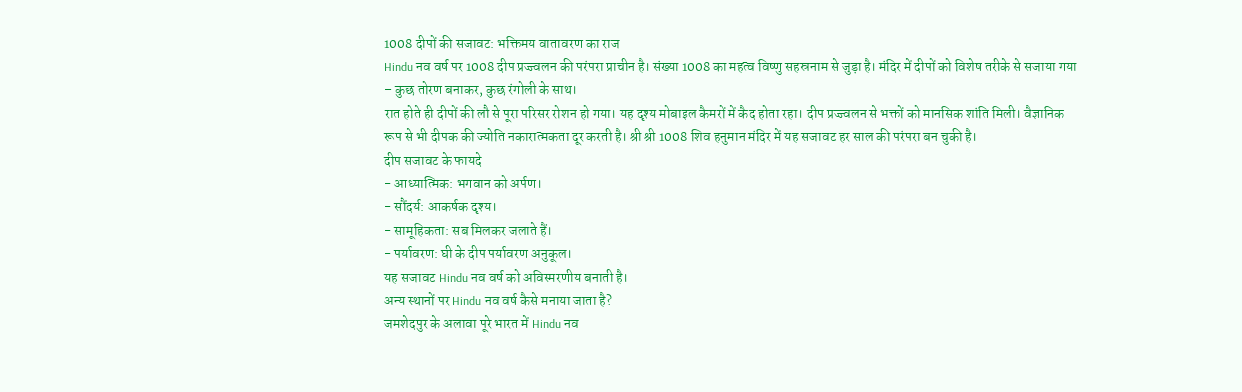1008 दीपों की सजावट: भक्तिमय वातावरण का राज
Hindu नव वर्ष पर 1008 दीप प्रज्ज्वलन की परंपरा प्राचीन है। संख्या 1008 का महत्व विष्णु सहस्रनाम से जुड़ा है। मंदिर में दीपों को विशेष तरीके से सजाया गया – कुछ तोरण बनाकर, कुछ रंगोली के साथ।
रात होते ही दीपों की लौ से पूरा परिसर रोशन हो गया। यह दृश्य मोबाइल कैमरों में कैद होता रहा। दीप प्रज्ज्वलन से भक्तों को मानसिक शांति मिली। वैज्ञानिक रूप से भी दीपक की ज्योति नकारात्मकता दूर करती है। श्री श्री 1008 शिव हनुमान मंदिर में यह सजावट हर साल की परंपरा बन चुकी है।
दीप सजावट के फायदे
- आध्यात्मिक: भगवान को अर्पण।
- सौंदर्य: आकर्षक दृश्य।
- सामूहिकता: सब मिलकर जलाते हैं।
- पर्यावरण: घी के दीप पर्यावरण अनुकूल।
यह सजावट Hindu नव वर्ष को अविस्मरणीय बनाती है।
अन्य स्थानों पर Hindu नव वर्ष कैसे मनाया जाता है?
जमशेदपुर के अलावा पूरे भारत में Hindu नव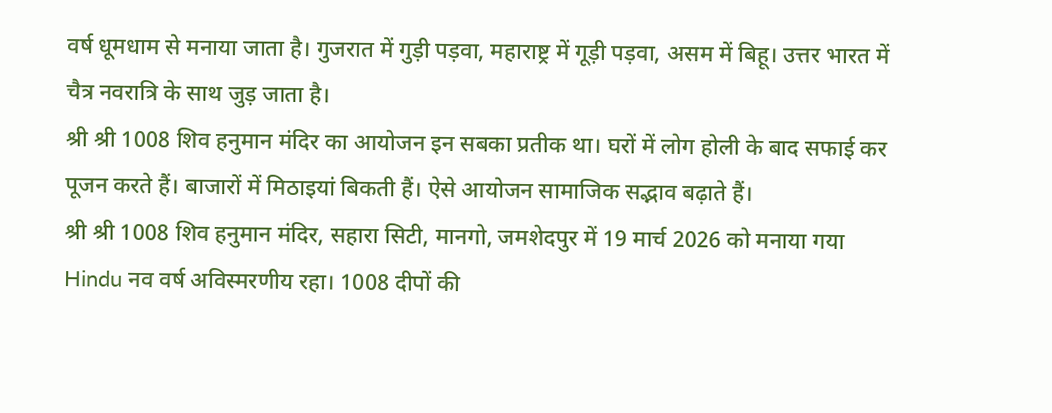वर्ष धूमधाम से मनाया जाता है। गुजरात में गुड़ी पड़वा, महाराष्ट्र में गूड़ी पड़वा, असम में बिहू। उत्तर भारत में चैत्र नवरात्रि के साथ जुड़ जाता है।
श्री श्री 1008 शिव हनुमान मंदिर का आयोजन इन सबका प्रतीक था। घरों में लोग होली के बाद सफाई कर पूजन करते हैं। बाजारों में मिठाइयां बिकती हैं। ऐसे आयोजन सामाजिक सद्भाव बढ़ाते हैं।
श्री श्री 1008 शिव हनुमान मंदिर, सहारा सिटी, मानगो, जमशेदपुर में 19 मार्च 2026 को मनाया गया Hindu नव वर्ष अविस्मरणीय रहा। 1008 दीपों की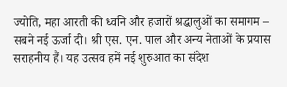ज्योति, महा आरती की ध्वनि और हजारों श्रद्धालुओं का समागम – सबने नई ऊर्जा दी। श्री एस. एन. पाल और अन्य नेताओं के प्रयास सराहनीय हैं। यह उत्सव हमें नई शुरुआत का संदेश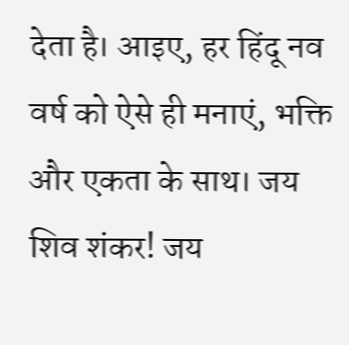देता है। आइए, हर हिंदू नव वर्ष को ऐसे ही मनाएं, भक्ति और एकता के साथ। जय शिव शंकर! जय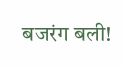बजरंग बली!